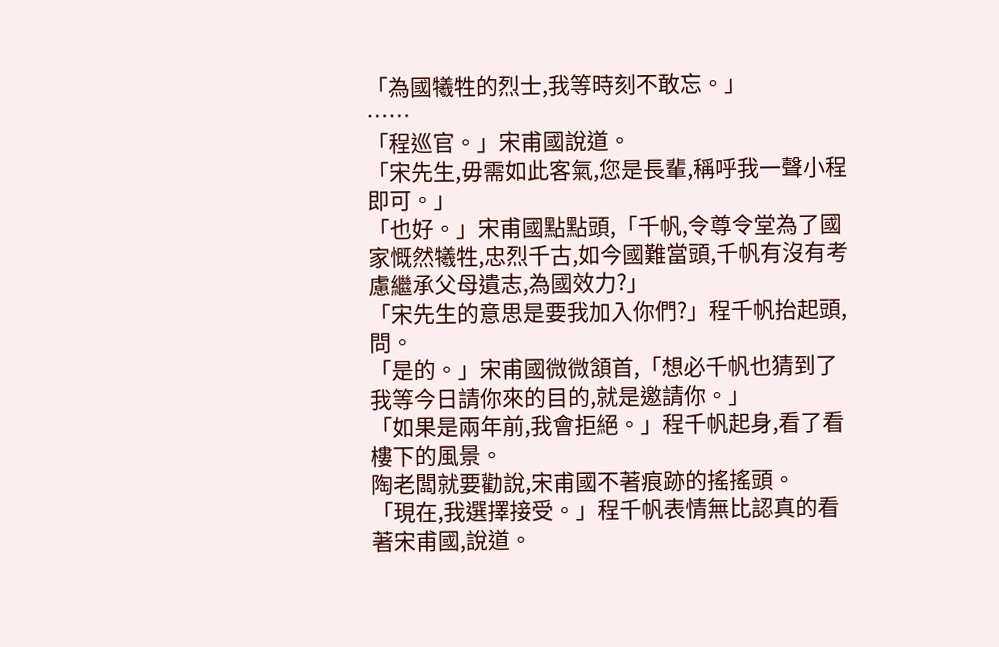「為國犧牲的烈士,我等時刻不敢忘。」
……
「程巡官。」宋甫國說道。
「宋先生,毋需如此客氣,您是長輩,稱呼我一聲小程即可。」
「也好。」宋甫國點點頭,「千帆,令尊令堂為了國家慨然犧牲,忠烈千古,如今國難當頭,千帆有沒有考慮繼承父母遺志,為國效力?」
「宋先生的意思是要我加入你們?」程千帆抬起頭,問。
「是的。」宋甫國微微頷首,「想必千帆也猜到了我等今日請你來的目的,就是邀請你。」
「如果是兩年前,我會拒絕。」程千帆起身,看了看樓下的風景。
陶老闆就要勸說,宋甫國不著痕跡的搖搖頭。
「現在,我選擇接受。」程千帆表情無比認真的看著宋甫國,說道。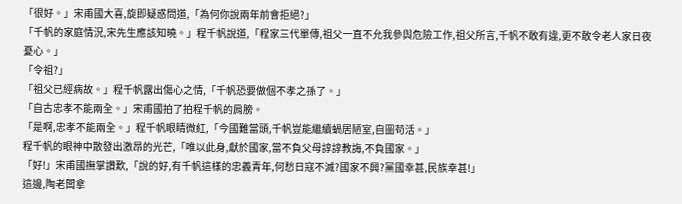「很好。」宋甫國大喜,旋即疑惑問道,「為何你說兩年前會拒絕?」
「千帆的家庭情況,宋先生應該知曉。」程千帆說道,「程家三代單傳,祖父一直不允我參與危險工作,祖父所言,千帆不敢有違,更不敢令老人家日夜憂心。」
「令祖?」
「祖父已經病故。」程千帆露出傷心之情,「千帆恐要做個不孝之孫了。」
「自古忠孝不能兩全。」宋甫國拍了拍程千帆的肩膀。
「是啊,忠孝不能兩全。」程千帆眼睛微紅,「今國難當頭,千帆豈能繼續蝸居陋室,自圖苟活。」
程千帆的眼神中散發出激昂的光芒,「唯以此身,獻於國家,當不負父母諄諄教誨,不負國家。」
「好!」宋甫國撫掌讚歎,「說的好,有千帆這樣的忠義青年,何愁日寇不滅?國家不興?黨國幸甚,民族幸甚!」
這邊,陶老闆拿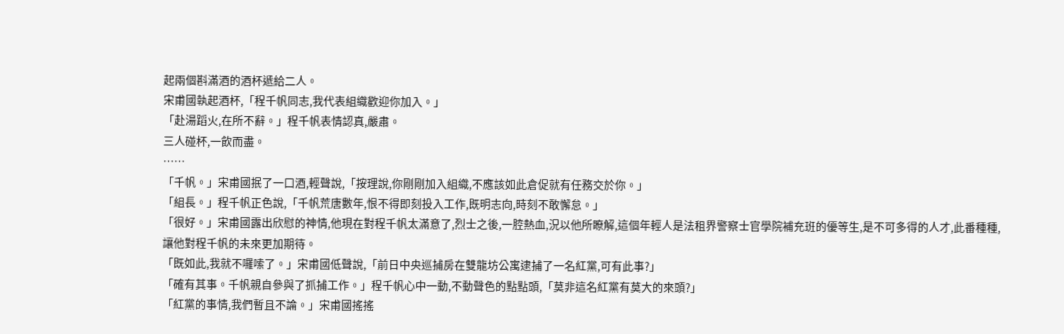起兩個斟滿酒的酒杯遞給二人。
宋甫國執起酒杯,「程千帆同志,我代表組織歡迎你加入。」
「赴湯蹈火,在所不辭。」程千帆表情認真,嚴肅。
三人碰杯,一飲而盡。
……
「千帆。」宋甫國抿了一口酒,輕聲說,「按理說,你剛剛加入組織,不應該如此倉促就有任務交於你。」
「組長。」程千帆正色說,「千帆荒唐數年,恨不得即刻投入工作,既明志向,時刻不敢懈怠。」
「很好。」宋甫國露出欣慰的神情,他現在對程千帆太滿意了,烈士之後,一腔熱血,況以他所瞭解,這個年輕人是法租界警察士官學院補充班的優等生,是不可多得的人才,此番種種,讓他對程千帆的未來更加期待。
「既如此,我就不囉嗦了。」宋甫國低聲說,「前日中央巡捕房在雙龍坊公寓逮捕了一名紅黨,可有此事?」
「確有其事。千帆親自參與了抓捕工作。」程千帆心中一動,不動聲色的點點頭,「莫非這名紅黨有莫大的來頭?」
「紅黨的事情,我們暫且不論。」宋甫國搖搖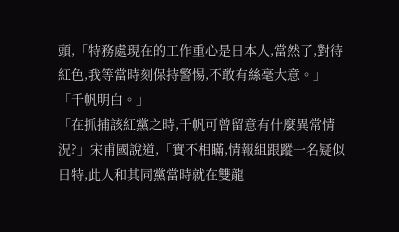頭,「特務處現在的工作重心是日本人,當然了,對待紅色,我等當時刻保持警惕,不敢有絲毫大意。」
「千帆明白。」
「在抓捕該紅黨之時,千帆可曾留意有什麼異常情況?」宋甫國說道,「實不相瞞,情報組跟蹤一名疑似日特,此人和其同黨當時就在雙龍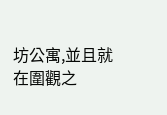坊公寓,並且就在圍觀之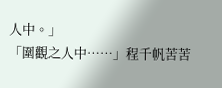人中。」
「圍觀之人中……」程千帆苦苦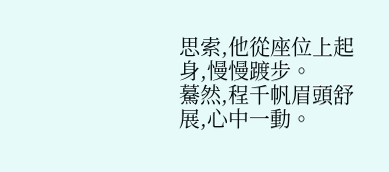思索,他從座位上起身,慢慢踱步。
驀然,程千帆眉頭舒展,心中一動。